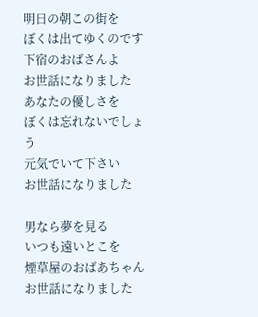明日の朝この街を
ぼくは出てゆくのです
下宿のおばさんよ
お世話になりました
あなたの優しさを
ぼくは忘れないでしょう
元気でいて下さい
お世話になりました

男なら夢を見る
いつも遠いとこを
煙草屋のおばあちゃん
お世話になりました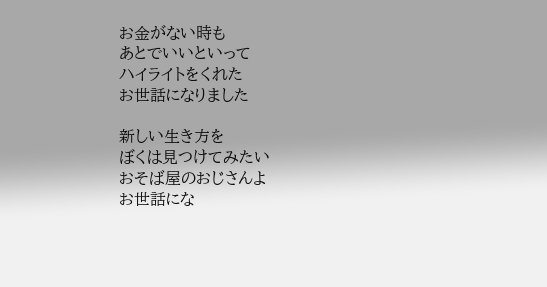お金がない時も
あとでいいといって
ハイライトをくれた
お世話になりました

新しい生き方を
ぼくは見つけてみたい
おそば屋のおじさんよ
お世話にな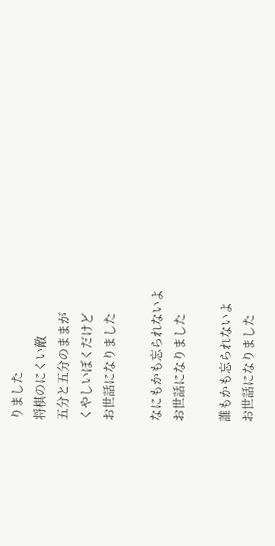りました
将棋のにくい敵
五分と五分のままが
くやしいぼくだけど
お世話になりました

なにもかも忘られないよ
お世話になりました

誰もかも忘られないよ
お世話になりました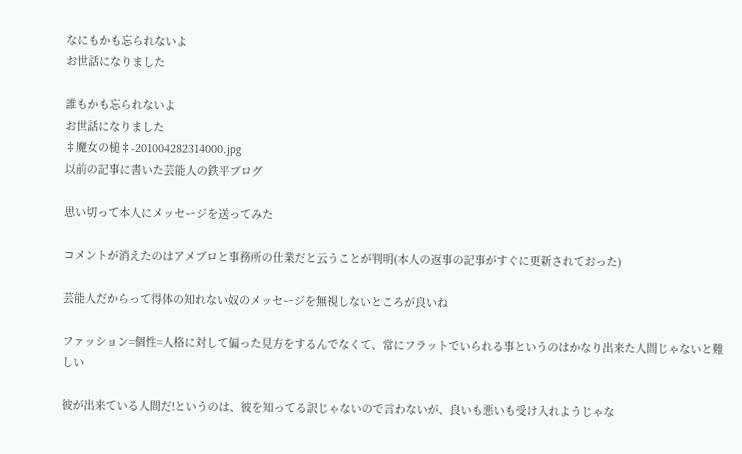なにもかも忘られないよ
お世話になりました

誰もかも忘られないよ
お世話になりました
‡魔女の槌‡-201004282314000.jpg
以前の記事に書いた芸能人の鉄平ブログ

思い切って本人にメッセージを送ってみた

コメントが消えたのはアメブロと事務所の仕業だと云うことが判明(本人の返事の記事がすぐに更新されておった)

芸能人だからって得体の知れない奴のメッセージを無視しないところが良いね

ファッション=個性=人格に対して偏った見方をするんでなくて、常にフラットでいられる事というのはかなり出来た人間じゃないと難しい

彼が出来ている人間だ!というのは、彼を知ってる訳じゃないので言わないが、良いも悪いも受け入れようじゃな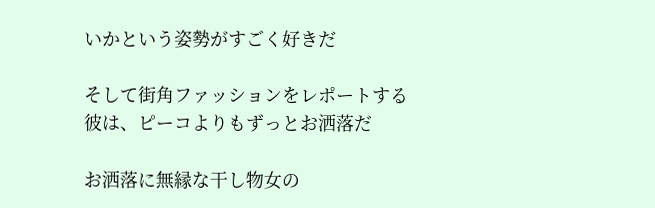いかという姿勢がすごく好きだ

そして街角ファッションをレポートする彼は、ピーコよりもずっとお洒落だ

お洒落に無縁な干し物女の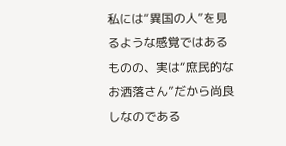私には“異国の人”を見るような感覚ではあるものの、実は“庶民的なお洒落さん”だから尚良しなのである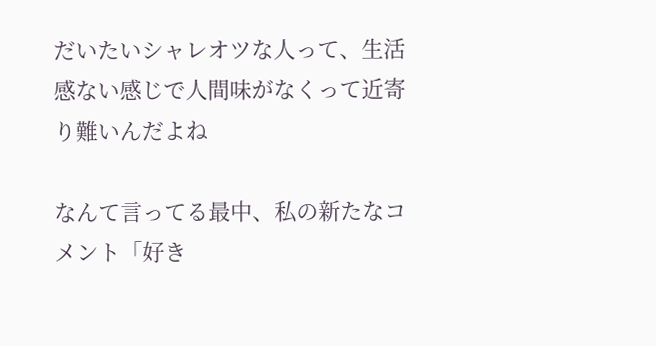だいたいシャレオツな人って、生活感ない感じで人間味がなくって近寄り難いんだよね

なんて言ってる最中、私の新たなコメント「好き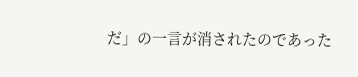だ」の一言が消されたのであった